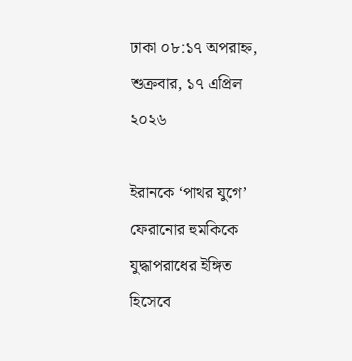ঢাকা ০৮:১৭ অপরাহ্ন, শুক্রবার, ১৭ এপ্রিল ২০২৬

ইরানকে ‘পাথর যুগে’ ফেরানোর হুমকিকে যুদ্ধাপরাধের ইঙ্গিত হিসেবে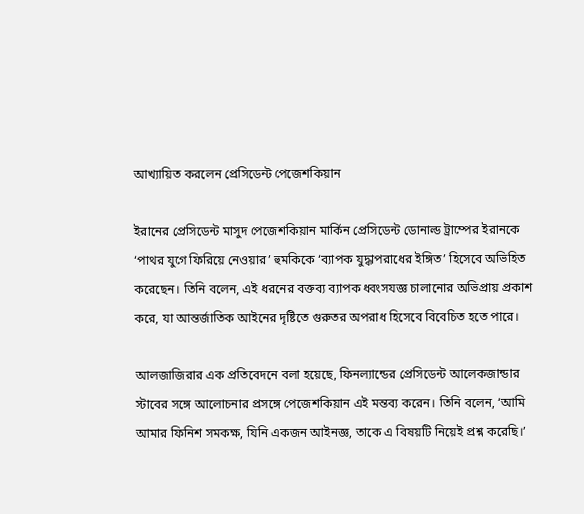আখ্যায়িত করলেন প্রেসিডেন্ট পেজেশকিয়ান

ইরানের প্রেসিডেন্ট মাসুদ পেজেশকিয়ান মার্কিন প্রেসিডেন্ট ডোনাল্ড ট্রাম্পের ইরানকে ‘পাথর যুগে ফিরিয়ে নেওয়ার’ হুমকিকে ‘ব্যাপক যুদ্ধাপরাধের ইঙ্গিত’ হিসেবে অভিহিত করেছেন। তিনি বলেন, এই ধরনের বক্তব্য ব্যাপক ধ্বংসযজ্ঞ চালানোর অভিপ্রায় প্রকাশ করে, যা আন্তর্জাতিক আইনের দৃষ্টিতে গুরুতর অপরাধ হিসেবে বিবেচিত হতে পারে।

আলজাজিরার এক প্রতিবেদনে বলা হয়েছে, ফিনল্যান্ডের প্রেসিডেন্ট আলেকজান্ডার স্টাবের সঙ্গে আলোচনার প্রসঙ্গে পেজেশকিয়ান এই মন্তব্য করেন। তিনি বলেন, ‘আমি আমার ফিনিশ সমকক্ষ, যিনি একজন আইনজ্ঞ, তাকে এ বিষয়টি নিয়েই প্রশ্ন করেছি।’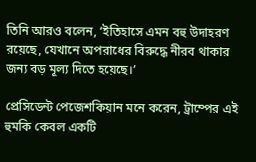তিনি আরও বলেন, ‘ইতিহাসে এমন বহু উদাহরণ রয়েছে, যেখানে অপরাধের বিরুদ্ধে নীরব থাকার জন্য বড় মূল্য দিতে হয়েছে।’

প্রেসিডেন্ট পেজেশকিয়ান মনে করেন, ট্রাম্পের এই হুমকি কেবল একটি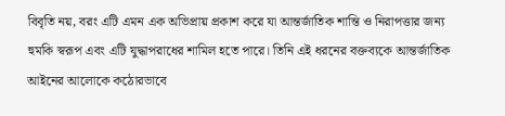বিবৃতি নয়, বরং এটি এমন এক অভিপ্রায় প্রকাশ করে যা আন্তর্জাতিক শান্তি ও নিরাপত্তার জন্য হুমকি স্বরূপ এবং এটি যুদ্ধাপরাধের শামিল হতে পারে। তিনি এই ধরনের বক্তব্যকে আন্তর্জাতিক আইনের আলোকে কঠোরভাবে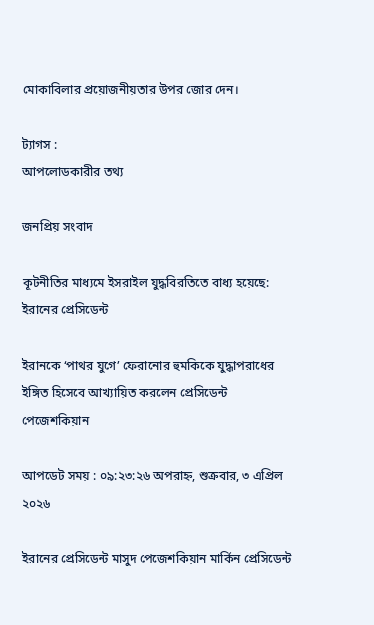মোকাবিলার প্রয়োজনীয়তার উপর জোর দেন।

ট্যাগস :
আপলোডকারীর তথ্য

জনপ্রিয় সংবাদ

কূটনীতির মাধ্যমে ইসরাইল যুদ্ধবিরতিতে বাধ্য হয়েছে: ইরানের প্রেসিডেন্ট

ইরানকে ‘পাথর যুগে’ ফেরানোর হুমকিকে যুদ্ধাপরাধের ইঙ্গিত হিসেবে আখ্যায়িত করলেন প্রেসিডেন্ট পেজেশকিয়ান

আপডেট সময় : ০৯:২৩:২৬ অপরাহ্ন, শুক্রবার, ৩ এপ্রিল ২০২৬

ইরানের প্রেসিডেন্ট মাসুদ পেজেশকিয়ান মার্কিন প্রেসিডেন্ট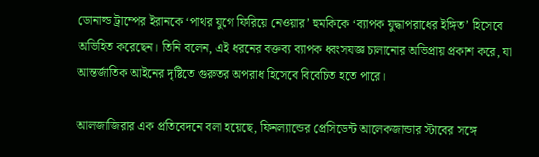ডোনাল্ড ট্রাম্পের ইরানকে ‘পাথর যুগে ফিরিয়ে নেওয়ার’ হুমকিকে ‘ব্যাপক যুদ্ধাপরাধের ইঙ্গিত’ হিসেবে অভিহিত করেছেন। তিনি বলেন, এই ধরনের বক্তব্য ব্যাপক ধ্বংসযজ্ঞ চালানোর অভিপ্রায় প্রকাশ করে, যা আন্তর্জাতিক আইনের দৃষ্টিতে গুরুতর অপরাধ হিসেবে বিবেচিত হতে পারে।

আলজাজিরার এক প্রতিবেদনে বলা হয়েছে, ফিনল্যান্ডের প্রেসিডেন্ট আলেকজান্ডার স্টাবের সঙ্গে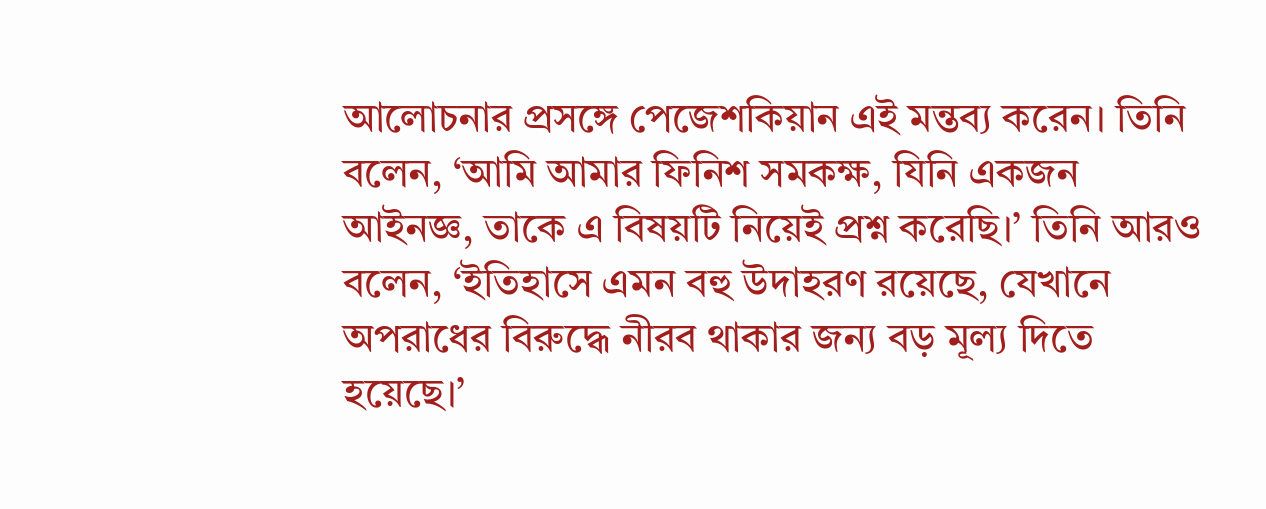আলোচনার প্রসঙ্গে পেজেশকিয়ান এই মন্তব্য করেন। তিনি বলেন, ‘আমি আমার ফিনিশ সমকক্ষ, যিনি একজন আইনজ্ঞ, তাকে এ বিষয়টি নিয়েই প্রশ্ন করেছি।’ তিনি আরও বলেন, ‘ইতিহাসে এমন বহু উদাহরণ রয়েছে, যেখানে অপরাধের বিরুদ্ধে নীরব থাকার জন্য বড় মূল্য দিতে হয়েছে।’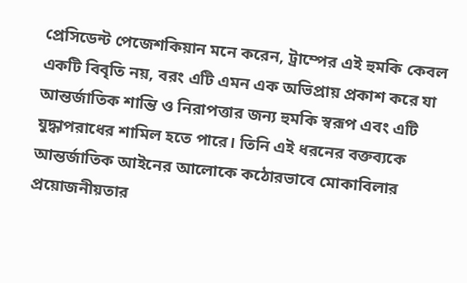প্রেসিডেন্ট পেজেশকিয়ান মনে করেন, ট্রাম্পের এই হুমকি কেবল একটি বিবৃতি নয়, বরং এটি এমন এক অভিপ্রায় প্রকাশ করে যা আন্তর্জাতিক শান্তি ও নিরাপত্তার জন্য হুমকি স্বরূপ এবং এটি যুদ্ধাপরাধের শামিল হতে পারে। তিনি এই ধরনের বক্তব্যকে আন্তর্জাতিক আইনের আলোকে কঠোরভাবে মোকাবিলার প্রয়োজনীয়তার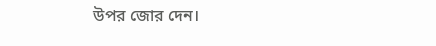উপর জোর দেন।